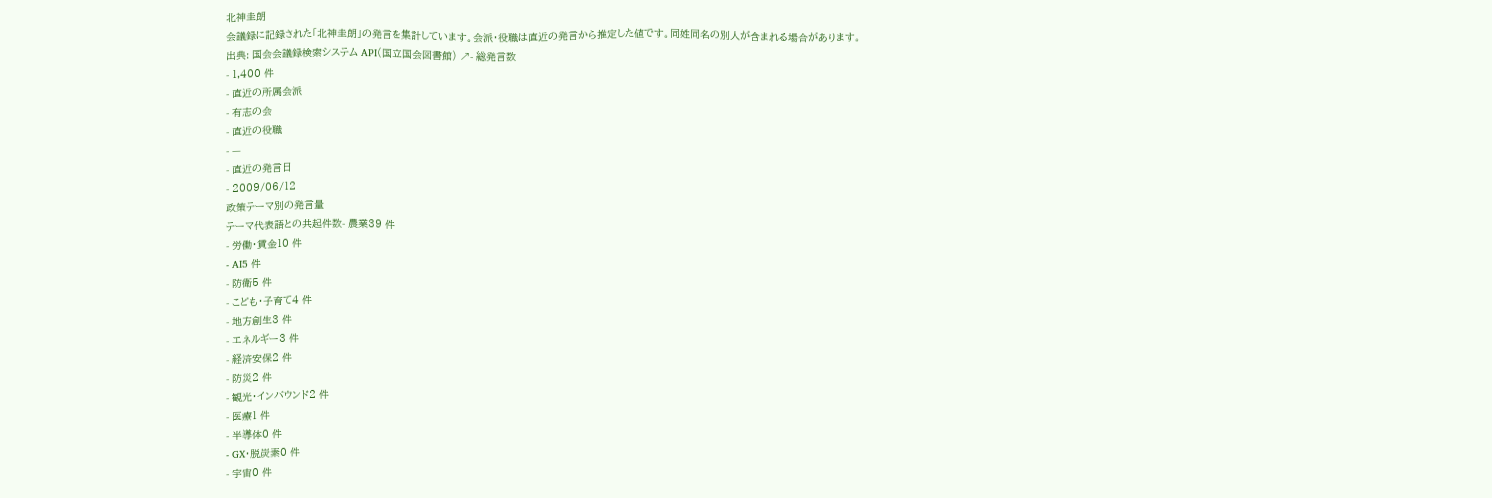北神圭朗
会議録に記録された「北神圭朗」の発言を集計しています。会派・役職は直近の発言から推定した値です。同姓同名の別人が含まれる場合があります。
出典: 国会会議録検索システム API(国立国会図書館) ↗- 総発言数
- 1,400 件
- 直近の所属会派
- 有志の会
- 直近の役職
- —
- 直近の発言日
- 2009/06/12
政策テーマ別の発言量
テーマ代表語との共起件数- 農業39 件
- 労働・賃金10 件
- AI5 件
- 防衛5 件
- こども・子育て4 件
- 地方創生3 件
- エネルギー3 件
- 経済安保2 件
- 防災2 件
- 観光・インバウンド2 件
- 医療1 件
- 半導体0 件
- GX・脱炭素0 件
- 宇宙0 件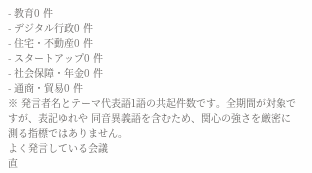- 教育0 件
- デジタル行政0 件
- 住宅・不動産0 件
- スタートアップ0 件
- 社会保障・年金0 件
- 通商・貿易0 件
※ 発言者名とテーマ代表語1語の共起件数です。全期間が対象ですが、表記ゆれや 同音異義語を含むため、関心の強さを厳密に測る指標ではありません。
よく発言している会議
直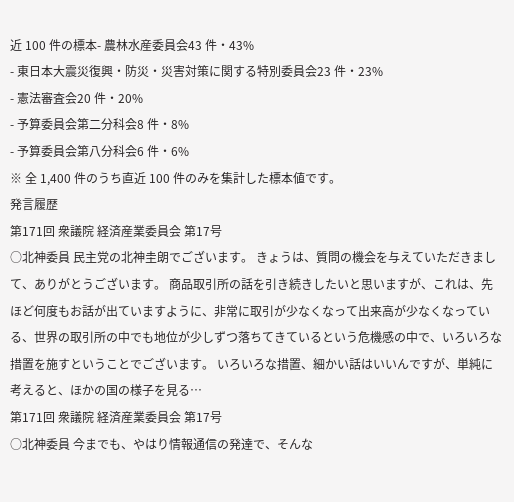近 100 件の標本- 農林水産委員会43 件・43%
- 東日本大震災復興・防災・災害対策に関する特別委員会23 件・23%
- 憲法審査会20 件・20%
- 予算委員会第二分科会8 件・8%
- 予算委員会第八分科会6 件・6%
※ 全 1,400 件のうち直近 100 件のみを集計した標本値です。
発言履歴
第171回 衆議院 経済産業委員会 第17号
○北神委員 民主党の北神圭朗でございます。 きょうは、質問の機会を与えていただきまして、ありがとうございます。 商品取引所の話を引き続きしたいと思いますが、これは、先ほど何度もお話が出ていますように、非常に取引が少なくなって出来高が少なくなっている、世界の取引所の中でも地位が少しずつ落ちてきているという危機感の中で、いろいろな措置を施すということでございます。 いろいろな措置、細かい話はいいんですが、単純に考えると、ほかの国の様子を見る…
第171回 衆議院 経済産業委員会 第17号
○北神委員 今までも、やはり情報通信の発達で、そんな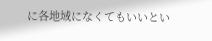に各地域になくてもいいとい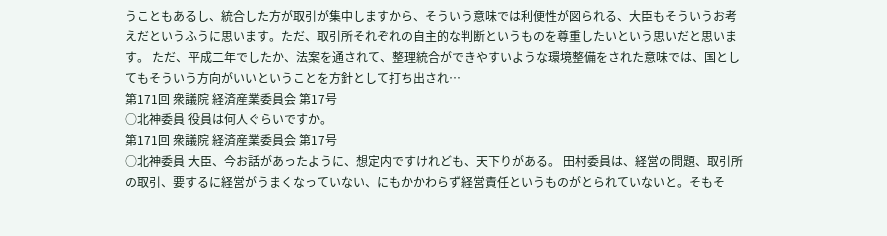うこともあるし、統合した方が取引が集中しますから、そういう意味では利便性が図られる、大臣もそういうお考えだというふうに思います。ただ、取引所それぞれの自主的な判断というものを尊重したいという思いだと思います。 ただ、平成二年でしたか、法案を通されて、整理統合ができやすいような環境整備をされた意味では、国としてもそういう方向がいいということを方針として打ち出され…
第171回 衆議院 経済産業委員会 第17号
○北神委員 役員は何人ぐらいですか。
第171回 衆議院 経済産業委員会 第17号
○北神委員 大臣、今お話があったように、想定内ですけれども、天下りがある。 田村委員は、経営の問題、取引所の取引、要するに経営がうまくなっていない、にもかかわらず経営責任というものがとられていないと。そもそ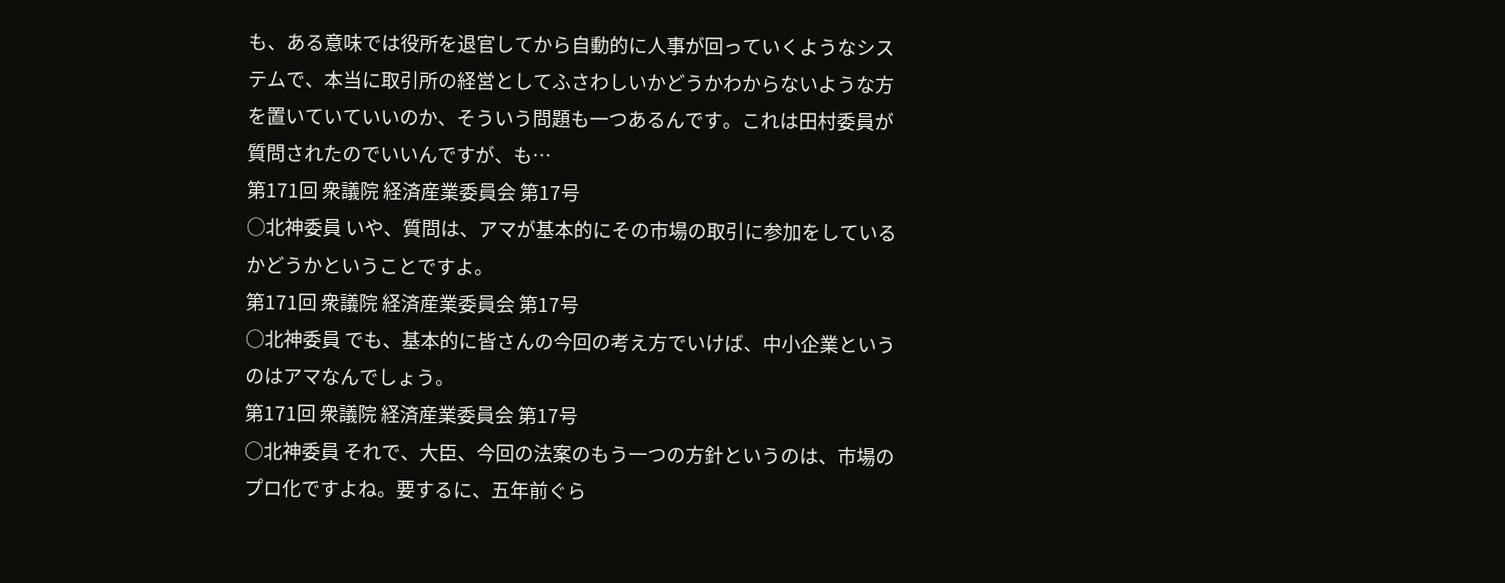も、ある意味では役所を退官してから自動的に人事が回っていくようなシステムで、本当に取引所の経営としてふさわしいかどうかわからないような方を置いていていいのか、そういう問題も一つあるんです。これは田村委員が質問されたのでいいんですが、も…
第171回 衆議院 経済産業委員会 第17号
○北神委員 いや、質問は、アマが基本的にその市場の取引に参加をしているかどうかということですよ。
第171回 衆議院 経済産業委員会 第17号
○北神委員 でも、基本的に皆さんの今回の考え方でいけば、中小企業というのはアマなんでしょう。
第171回 衆議院 経済産業委員会 第17号
○北神委員 それで、大臣、今回の法案のもう一つの方針というのは、市場のプロ化ですよね。要するに、五年前ぐら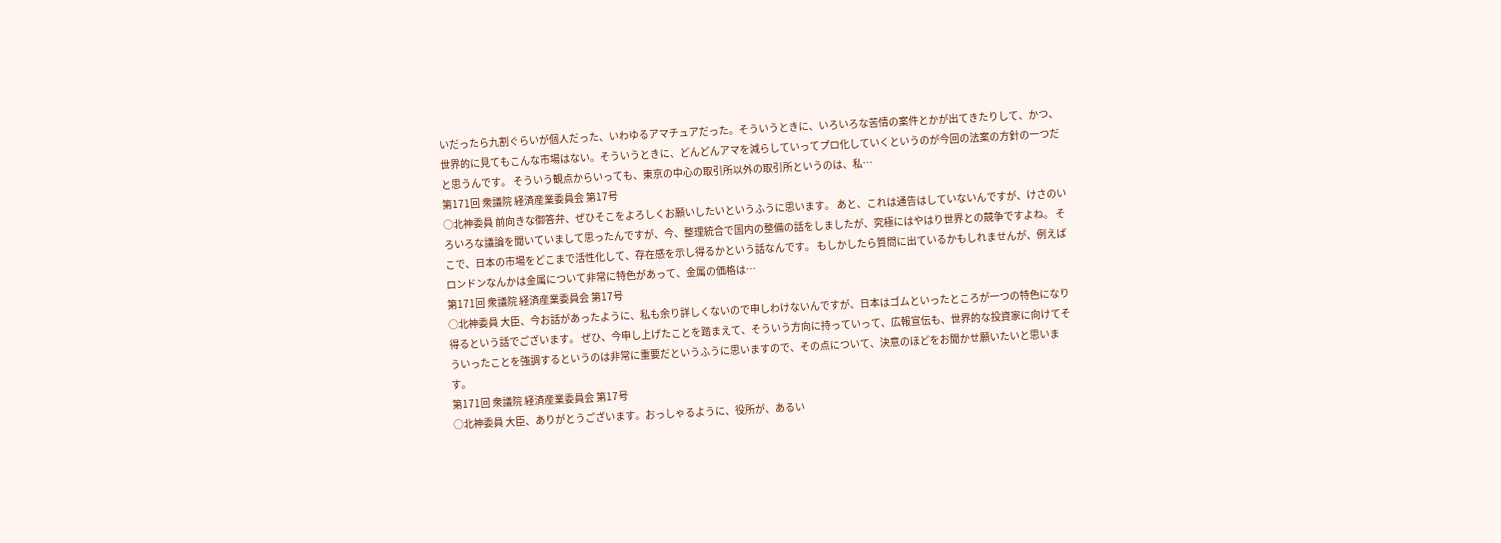いだったら九割ぐらいが個人だった、いわゆるアマチュアだった。そういうときに、いろいろな苦情の案件とかが出てきたりして、かつ、世界的に見てもこんな市場はない。そういうときに、どんどんアマを減らしていってプロ化していくというのが今回の法案の方針の一つだと思うんです。 そういう観点からいっても、東京の中心の取引所以外の取引所というのは、私…
第171回 衆議院 経済産業委員会 第17号
○北神委員 前向きな御答弁、ぜひそこをよろしくお願いしたいというふうに思います。 あと、これは通告はしていないんですが、けさのいろいろな議論を聞いていまして思ったんですが、今、整理統合で国内の整備の話をしましたが、究極にはやはり世界との競争ですよね。 そこで、日本の市場をどこまで活性化して、存在感を示し得るかという話なんです。 もしかしたら質問に出ているかもしれませんが、例えばロンドンなんかは金属について非常に特色があって、金属の価格は…
第171回 衆議院 経済産業委員会 第17号
○北神委員 大臣、今お話があったように、私も余り詳しくないので申しわけないんですが、日本はゴムといったところが一つの特色になり得るという話でございます。 ぜひ、今申し上げたことを踏まえて、そういう方向に持っていって、広報宣伝も、世界的な投資家に向けてそういったことを強調するというのは非常に重要だというふうに思いますので、その点について、決意のほどをお聞かせ願いたいと思います。
第171回 衆議院 経済産業委員会 第17号
○北神委員 大臣、ありがとうございます。おっしゃるように、役所が、あるい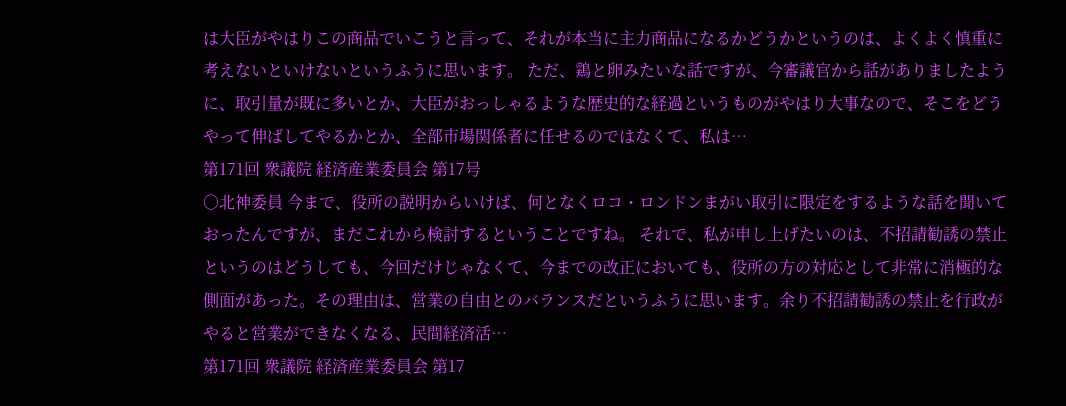は大臣がやはりこの商品でいこうと言って、それが本当に主力商品になるかどうかというのは、よくよく慎重に考えないといけないというふうに思います。 ただ、鶏と卵みたいな話ですが、今審議官から話がありましたように、取引量が既に多いとか、大臣がおっしゃるような歴史的な経過というものがやはり大事なので、そこをどうやって伸ばしてやるかとか、全部市場関係者に任せるのではなくて、私は…
第171回 衆議院 経済産業委員会 第17号
○北神委員 今まで、役所の説明からいけば、何となくロコ・ロンドンまがい取引に限定をするような話を聞いておったんですが、まだこれから検討するということですね。 それで、私が申し上げたいのは、不招請勧誘の禁止というのはどうしても、今回だけじゃなくて、今までの改正においても、役所の方の対応として非常に消極的な側面があった。その理由は、営業の自由とのバランスだというふうに思います。余り不招請勧誘の禁止を行政がやると営業ができなくなる、民間経済活…
第171回 衆議院 経済産業委員会 第17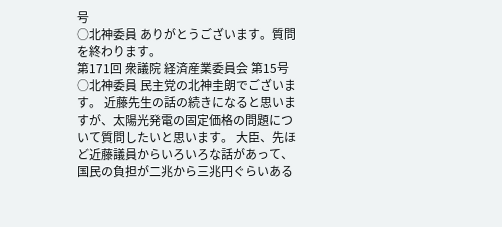号
○北神委員 ありがとうございます。質問を終わります。
第171回 衆議院 経済産業委員会 第15号
○北神委員 民主党の北神圭朗でございます。 近藤先生の話の続きになると思いますが、太陽光発電の固定価格の問題について質問したいと思います。 大臣、先ほど近藤議員からいろいろな話があって、国民の負担が二兆から三兆円ぐらいある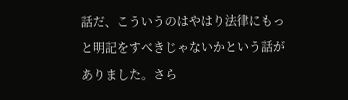話だ、こういうのはやはり法律にもっと明記をすべきじゃないかという話がありました。さら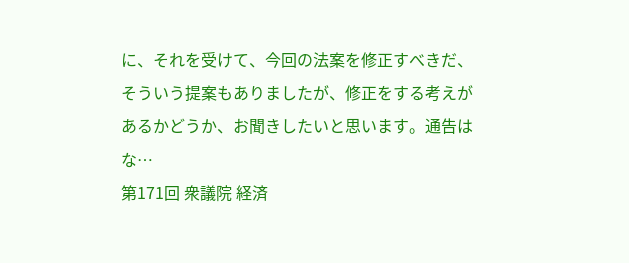に、それを受けて、今回の法案を修正すべきだ、そういう提案もありましたが、修正をする考えがあるかどうか、お聞きしたいと思います。通告はな…
第171回 衆議院 経済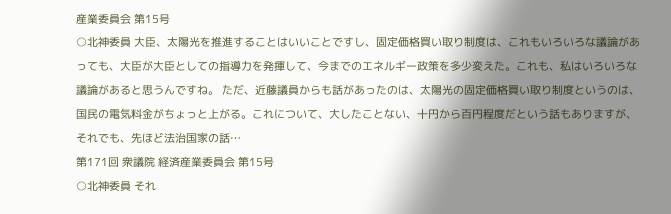産業委員会 第15号
○北神委員 大臣、太陽光を推進することはいいことですし、固定価格買い取り制度は、これもいろいろな議論があっても、大臣が大臣としての指導力を発揮して、今までのエネルギー政策を多少変えた。これも、私はいろいろな議論があると思うんですね。 ただ、近藤議員からも話があったのは、太陽光の固定価格買い取り制度というのは、国民の電気料金がちょっと上がる。これについて、大したことない、十円から百円程度だという話もありますが、それでも、先ほど法治国家の話…
第171回 衆議院 経済産業委員会 第15号
○北神委員 それ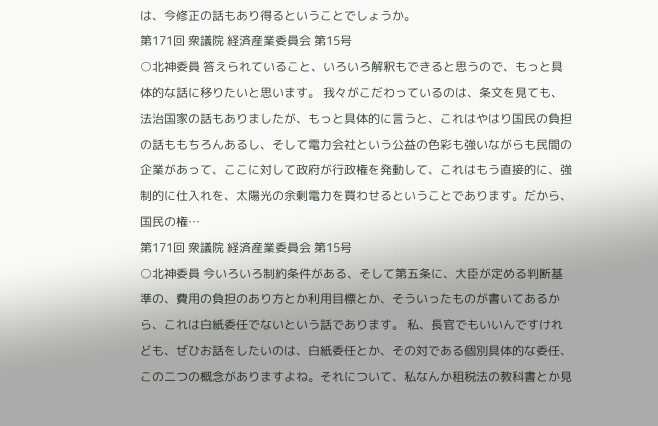は、今修正の話もあり得るということでしょうか。
第171回 衆議院 経済産業委員会 第15号
○北神委員 答えられていること、いろいろ解釈もできると思うので、もっと具体的な話に移りたいと思います。 我々がこだわっているのは、条文を見ても、法治国家の話もありましたが、もっと具体的に言うと、これはやはり国民の負担の話ももちろんあるし、そして電力会社という公益の色彩も強いながらも民間の企業があって、ここに対して政府が行政権を発動して、これはもう直接的に、強制的に仕入れを、太陽光の余剰電力を買わせるということであります。だから、国民の権…
第171回 衆議院 経済産業委員会 第15号
○北神委員 今いろいろ制約条件がある、そして第五条に、大臣が定める判断基準の、費用の負担のあり方とか利用目標とか、そういったものが書いてあるから、これは白紙委任でないという話であります。 私、長官でもいいんですけれども、ぜひお話をしたいのは、白紙委任とか、その対である個別具体的な委任、この二つの概念がありますよね。それについて、私なんか租税法の教科書とか見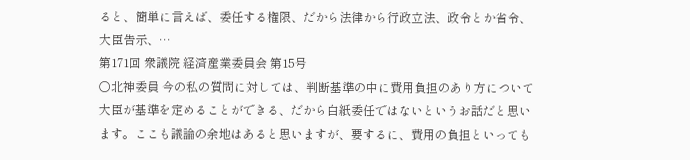ると、簡単に言えば、委任する権限、だから法律から行政立法、政令とか省令、大臣告示、…
第171回 衆議院 経済産業委員会 第15号
○北神委員 今の私の質問に対しては、判断基準の中に費用負担のあり方について大臣が基準を定めることができる、だから白紙委任ではないというお話だと思います。ここも議論の余地はあると思いますが、要するに、費用の負担といっても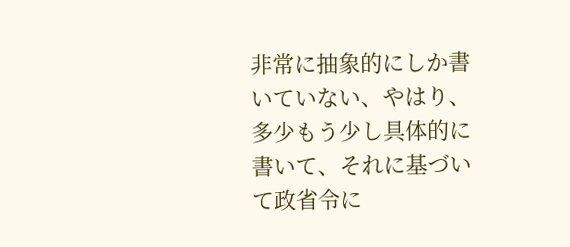非常に抽象的にしか書いていない、やはり、多少もう少し具体的に書いて、それに基づいて政省令に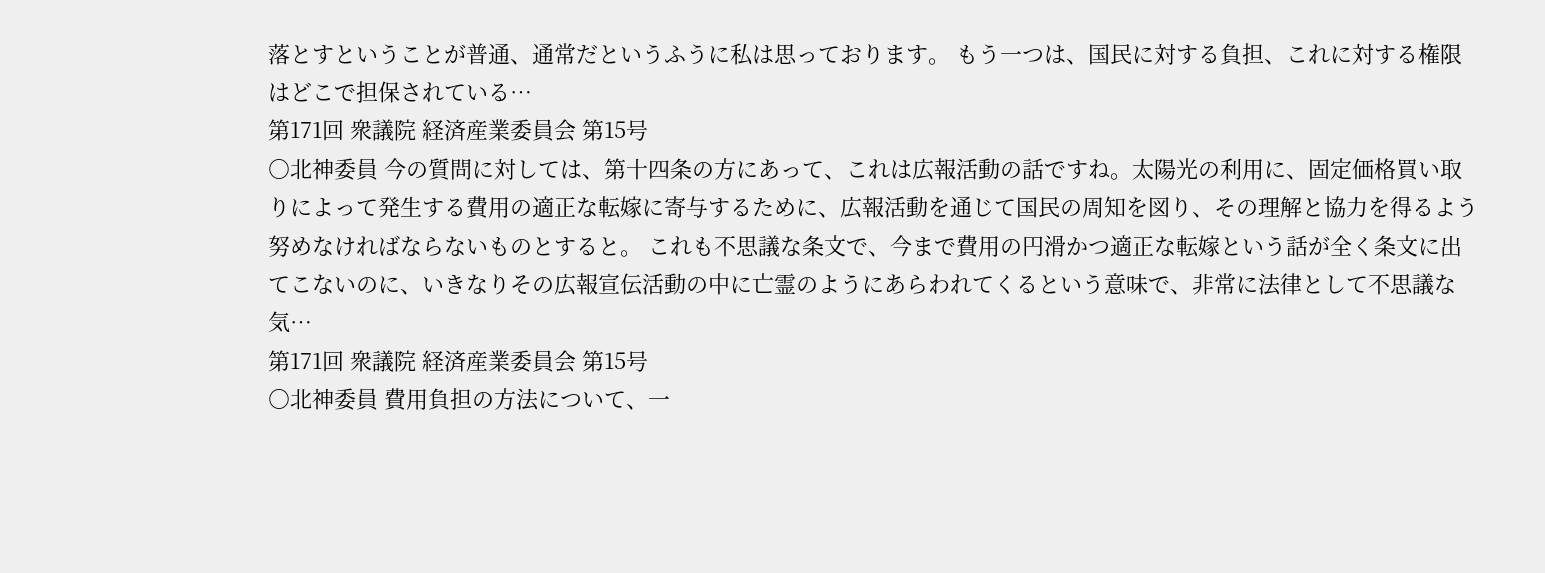落とすということが普通、通常だというふうに私は思っております。 もう一つは、国民に対する負担、これに対する権限はどこで担保されている…
第171回 衆議院 経済産業委員会 第15号
○北神委員 今の質問に対しては、第十四条の方にあって、これは広報活動の話ですね。太陽光の利用に、固定価格買い取りによって発生する費用の適正な転嫁に寄与するために、広報活動を通じて国民の周知を図り、その理解と協力を得るよう努めなければならないものとすると。 これも不思議な条文で、今まで費用の円滑かつ適正な転嫁という話が全く条文に出てこないのに、いきなりその広報宣伝活動の中に亡霊のようにあらわれてくるという意味で、非常に法律として不思議な気…
第171回 衆議院 経済産業委員会 第15号
○北神委員 費用負担の方法について、一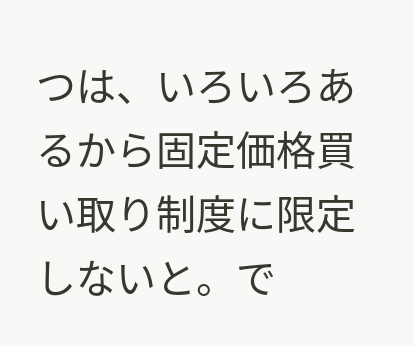つは、いろいろあるから固定価格買い取り制度に限定しないと。で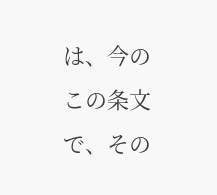は、今のこの条文で、その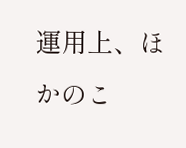運用上、ほかのこ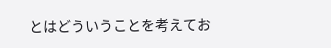とはどういうことを考えてお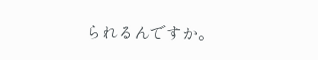られるんですか。